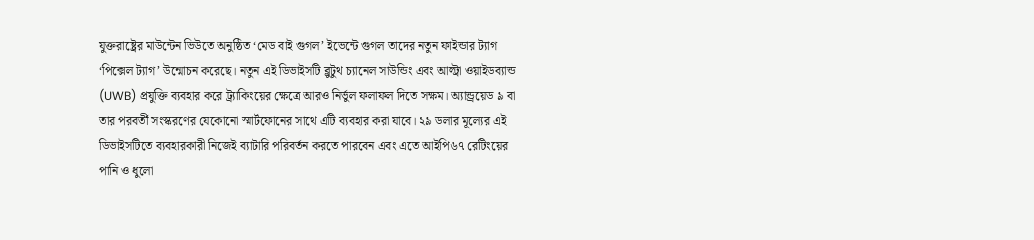যুক্তরাষ্ট্রের মাউন্টেন ভিউতে অনুষ্ঠিত ‘মেড বাই গুগল’ ইভেন্টে গুগল তাদের নতুন ফাইন্ডার ট্যাগ ‘পিক্সেল ট্যাগ’ উন্মোচন করেছে। নতুন এই ডিভাইসটি ব্লুটুথ চ্যানেল সাউন্ডিং এবং আল্ট্রা ওয়াইডব্যান্ড (UWB) প্রযুক্তি ব্যবহার করে ট্র্যাকিংয়ের ক্ষেত্রে আরও নির্ভুল ফলাফল দিতে সক্ষম। অ্যান্ড্রয়েড ৯ বা তার পরবর্তী সংস্করণের যেকোনো স্মার্টফোনের সাথে এটি ব্যবহার করা যাবে। ২৯ ডলার মূল্যের এই ডিভাইসটিতে ব্যবহারকারী নিজেই ব্যাটারি পরিবর্তন করতে পারবেন এবং এতে আইপি৬৭ রেটিংয়ের পানি ও ধুলো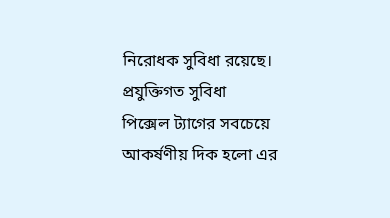নিরোধক সুবিধা রয়েছে।
প্রযুক্তিগত সুবিধা
পিক্সেল ট্যাগের সবচেয়ে আকর্ষণীয় দিক হলো এর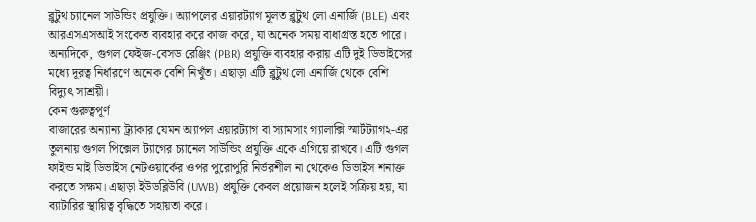ব্লুটুথ চ্যানেল সাউন্ডিং প্রযুক্তি। অ্যাপলের এয়ারট্যাগ মূলত ব্লুটুথ লো এনার্জি (BLE) এবং আরএসএসআই সংকেত ব্যবহার করে কাজ করে, যা অনেক সময় বাধাগ্রস্ত হতে পারে। অন্যদিকে, গুগল ফেইজ-বেসড রেঞ্জিং (PBR) প্রযুক্তি ব্যবহার করায় এটি দুই ডিভাইসের মধ্যে দূরত্ব নির্ধারণে অনেক বেশি নিখুঁত। এছাড়া এটি ব্লুটুথ লো এনার্জি থেকে বেশি বিদ্যুৎ সাশ্রয়ী।
কেন গুরুত্বপূর্ণ
বাজারের অন্যান্য ট্র্যাকার যেমন অ্যাপল এয়ারট্যাগ বা স্যামসাং গ্যালাক্সি স্মার্টট্যাগ২-এর তুলনায় গুগল পিক্সেল ট্যাগের চ্যানেল সাউন্ডিং প্রযুক্তি একে এগিয়ে রাখবে। এটি গুগল ফাইন্ড মাই ডিভাইস নেটওয়ার্কের ওপর পুরোপুরি নির্ভরশীল না থেকেও ডিভাইস শনাক্ত করতে সক্ষম। এছাড়া ইউডব্লিউবি (UWB) প্রযুক্তি কেবল প্রয়োজন হলেই সক্রিয় হয়, যা ব্যাটারির স্থায়িত্ব বৃদ্ধিতে সহায়তা করে।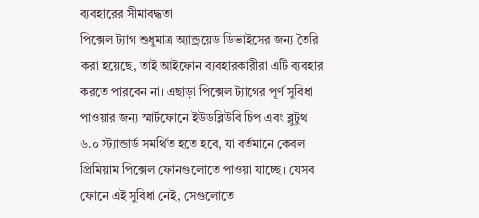ব্যবহারের সীমাবদ্ধতা
পিক্সেল ট্যাগ শুধুমাত্র অ্যান্ড্রয়েড ডিভাইসের জন্য তৈরি করা হয়েছে, তাই আইফোন ব্যবহারকারীরা এটি ব্যবহার করতে পারবেন না। এছাড়া পিক্সেল ট্যাগের পূর্ণ সুবিধা পাওয়ার জন্য স্মার্টফোনে ইউডব্লিউবি চিপ এবং ব্লুটুথ ৬.০ স্ট্যান্ডার্ড সমর্থিত হতে হবে, যা বর্তমানে কেবল প্রিমিয়াম পিক্সেল ফোনগুলোতে পাওয়া যাচ্ছে। যেসব ফোনে এই সুবিধা নেই, সেগুলোতে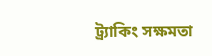ট্র্যাকিং সক্ষমতা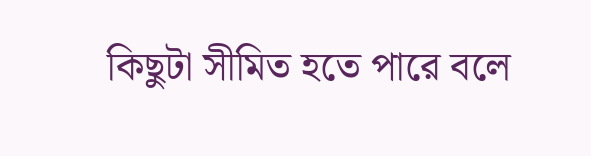কিছুটা সীমিত হতে পারে বলে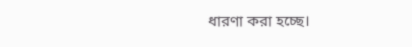ধারণা করা হচ্ছে।